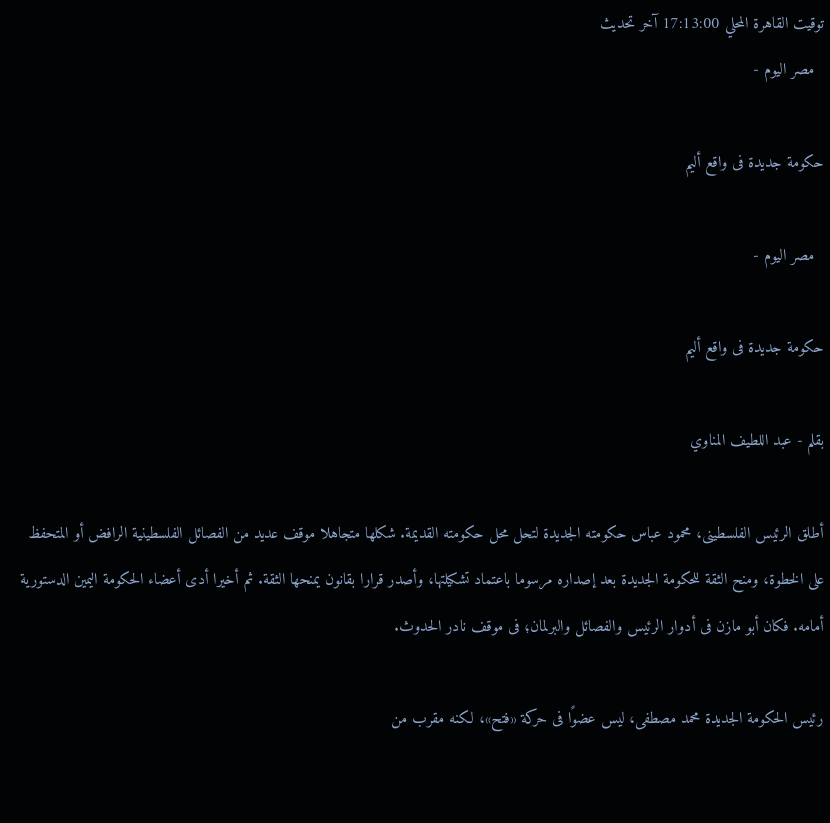توقيت القاهرة المحلي 17:13:00 آخر تحديث
  مصر اليوم -

حكومة جديدة فى واقع أليم

  مصر اليوم -

حكومة جديدة فى واقع أليم

بقلم - عبد اللطيف المناوي

أطلق الرئيس الفلسطينى، محمود عباس حكومته الجديدة لتحل محل حكومته القديمة. شكلها متجاهلا موقف عديد من الفصائل الفلسطينية الرافض أو المتحفظ على الخطوة، ومنح الثقة للحكومة الجديدة بعد إصداره مرسوما باعتماد تشكيلتها، وأصدر قرارا بقانون يمنحها الثقة. ثم أخيرا أدى أعضاء الحكومة اليمين الدستورية أمامه. فكان أبو مازن فى أدوار الرئيس والفصائل والبرلمان؛ فى موقف نادر الحدوث.

رئيس الحكومة الجديدة محمد مصطفى، ليس عضوًا فى حركة «فتح»، لكنه مقرب من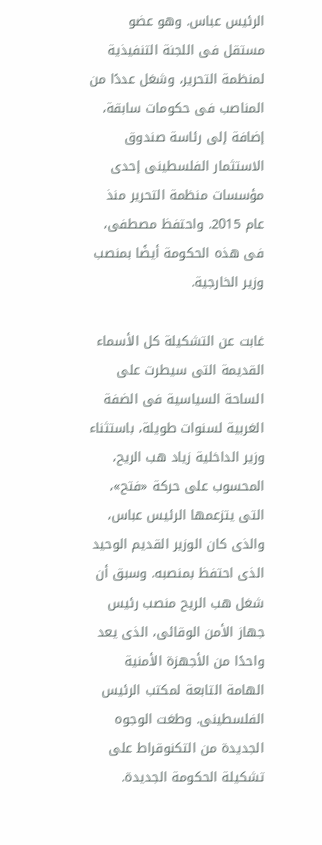الرئيس عباس. وهو عضو مستقل فى اللجنة التنفيذية لمنظمة التحرير، وشغل عددًا من المناصب فى حكومات سابقة، إضافة إلى رئاسة صندوق الاستثمار الفلسطينى إحدى مؤسسات منظمة التحرير منذ عام 2015. واحتفظ مصطفى، فى هذه الحكومة أيضًا بمنصب وزير الخارجية.

غابت عن التشكيلة كل الأسماء القديمة التى سيطرت على الساحة السياسية فى الضفة الغربية لسنوات طويلة، باستثناء وزير الداخلية زياد هب الريح، المحسوب على حركة «فتح»، التى يتزعمها الرئيس عباس، والذى كان الوزير القديم الوحيد الذى احتفظ بمنصبه. وسبق أن شغل هب الريح منصب رئيس جهاز الأمن الوقائى، الذى يعد واحدًا من الأجهزة الأمنية الهامة التابعة لمكتب الرئيس الفلسطينى. وطغت الوجوه الجديدة من التكنوقراط على تشكيلة الحكومة الجديدة.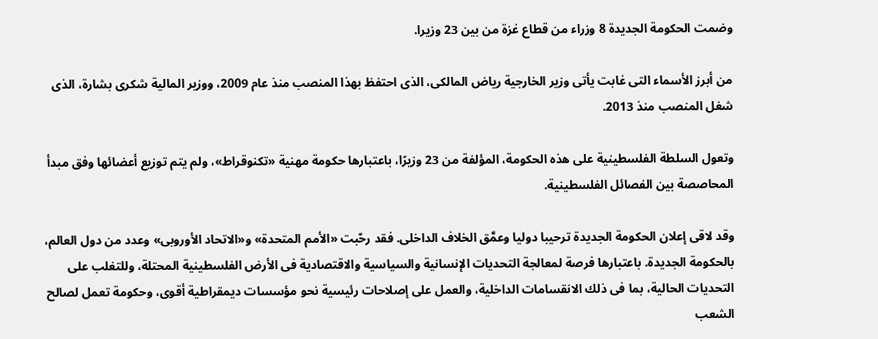وضمت الحكومة الجديدة 8 وزراء من قطاع غزة من بين 23 وزيرا.

من أبرز الأسماء التى غابت يأتى وزير الخارجية رياض المالكى، الذى احتفظ بهذا المنصب منذ عام 2009، ووزير المالية شكرى بشارة، الذى شغل المنصب منذ 2013.

وتعول السلطة الفلسطينية على هذه الحكومة، المؤلفة من 23 وزيرًا، باعتبارها حكومة مهنية «تكنوقراط»، ولم يتم توزيع أعضائها وفق مبدأ المحاصصة بين الفصائل الفلسطينية.

وقد لاقى إعلان الحكومة الجديدة ترحيبا دوليا وعمَّق الخلاف الداخلى. فقد رحّبت «الأمم المتحدة» و«الاتحاد الأوروبى» وعدد من دول العالم، بالحكومة الجديدة. باعتبارها فرصة لمعالجة التحديات الإنسانية والسياسية والاقتصادية فى الأرض الفلسطينية المحتلة، وللتغلب على التحديات الحالية، بما فى ذلك الانقسامات الداخلية، والعمل على إصلاحات رئيسية نحو مؤسسات ديمقراطية أقوى، وحكومة تعمل لصالح الشعب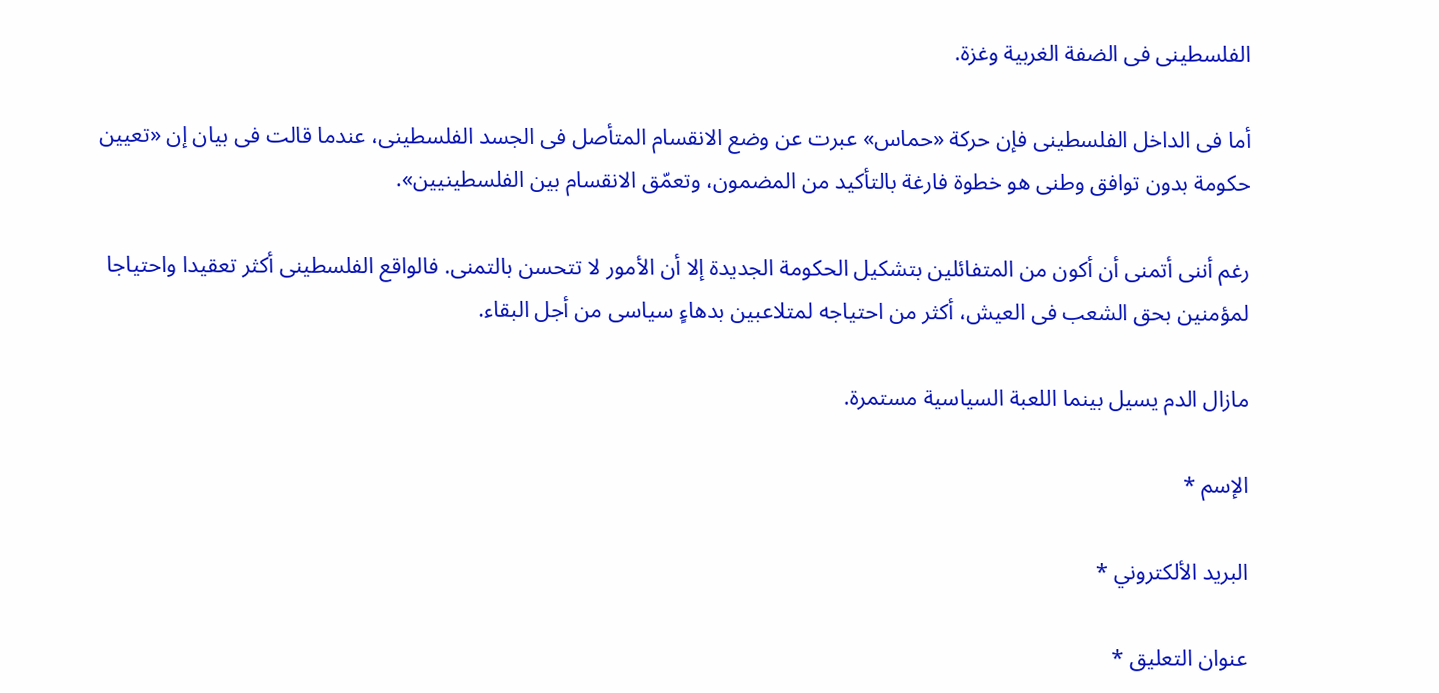الفلسطينى فى الضفة الغربية وغزة.

أما فى الداخل الفلسطينى فإن حركة «حماس» عبرت عن وضع الانقسام المتأصل فى الجسد الفلسطينى، عندما قالت فى بيان إن «تعيين حكومة بدون توافق وطنى هو خطوة فارغة بالتأكيد من المضمون، وتعمّق الانقسام بين الفلسطينيين».

رغم أننى أتمنى أن أكون من المتفائلين بتشكيل الحكومة الجديدة إلا أن الأمور لا تتحسن بالتمنى. فالواقع الفلسطينى أكثر تعقيدا واحتياجا لمؤمنين بحق الشعب فى العيش، أكثر من احتياجه لمتلاعبين بدهاءٍ سياسى من أجل البقاء.

مازال الدم يسيل بينما اللعبة السياسية مستمرة.

الإسم *

البريد الألكتروني *

عنوان التعليق *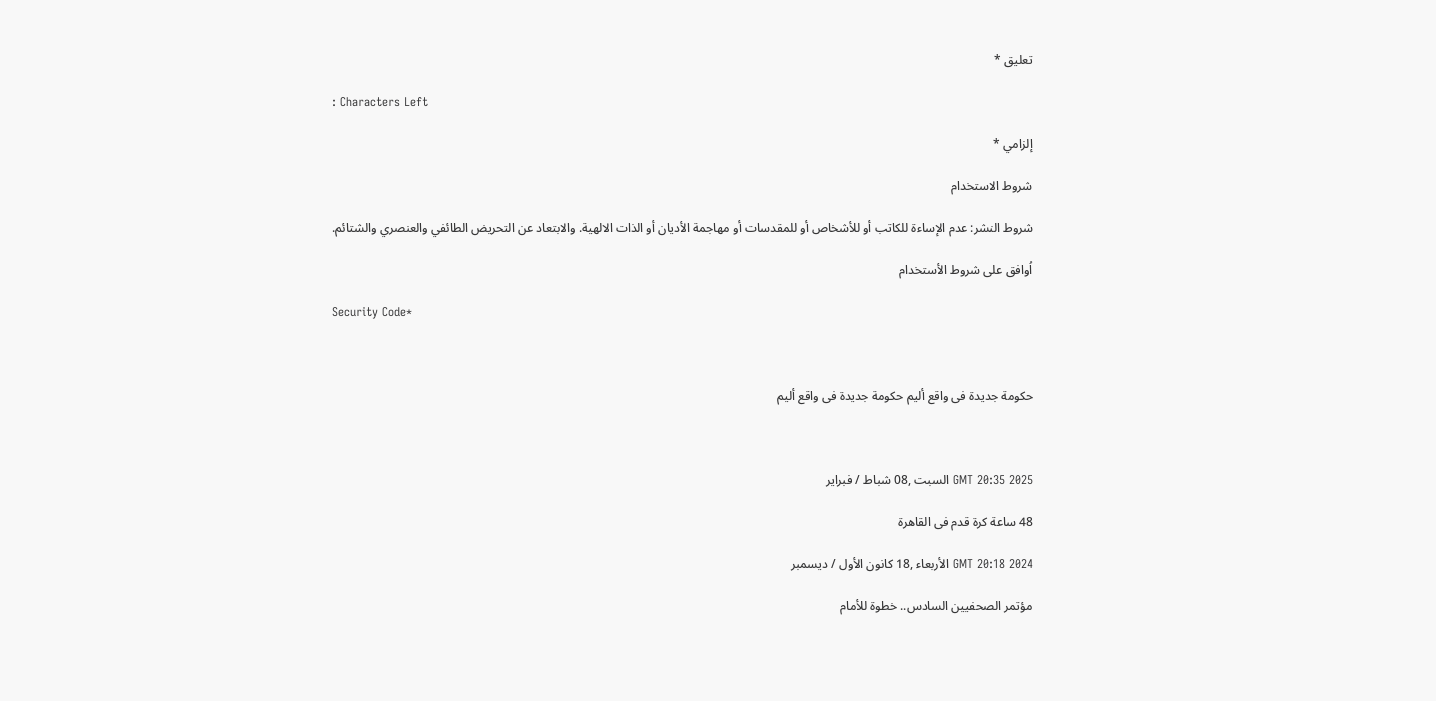تعليق *

: Characters Left

إلزامي *

شروط الاستخدام

شروط النشر: عدم الإساءة للكاتب أو للأشخاص أو للمقدسات أو مهاجمة الأديان أو الذات الالهية. والابتعاد عن التحريض الطائفي والعنصري والشتائم.

اُوافق على شروط الأستخدام

Security Code*



حكومة جديدة فى واقع أليم حكومة جديدة فى واقع أليم



GMT 20:35 2025 السبت ,08 شباط / فبراير

48 ساعة كرة قدم فى القاهرة

GMT 20:18 2024 الأربعاء ,18 كانون الأول / ديسمبر

مؤتمر الصحفيين السادس.. خطوة للأمام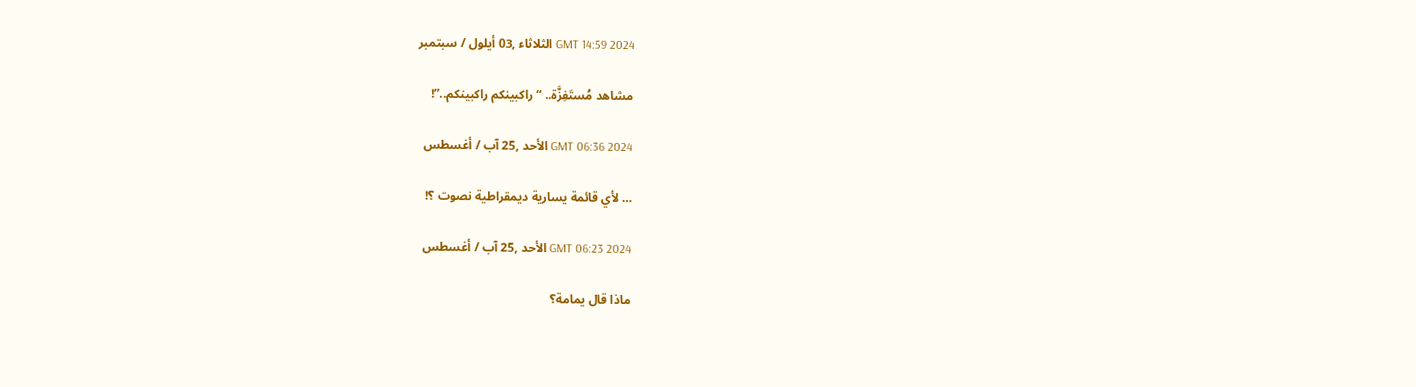GMT 14:59 2024 الثلاثاء ,03 أيلول / سبتمبر

مشاهد مُستَفِزَّة.. “راكبينكم راكبينكم..”!

GMT 06:36 2024 الأحد ,25 آب / أغسطس

… لأي قائمة يسارية ديمقراطية نصوت ؟!

GMT 06:23 2024 الأحد ,25 آب / أغسطس

ماذا قال يمامة؟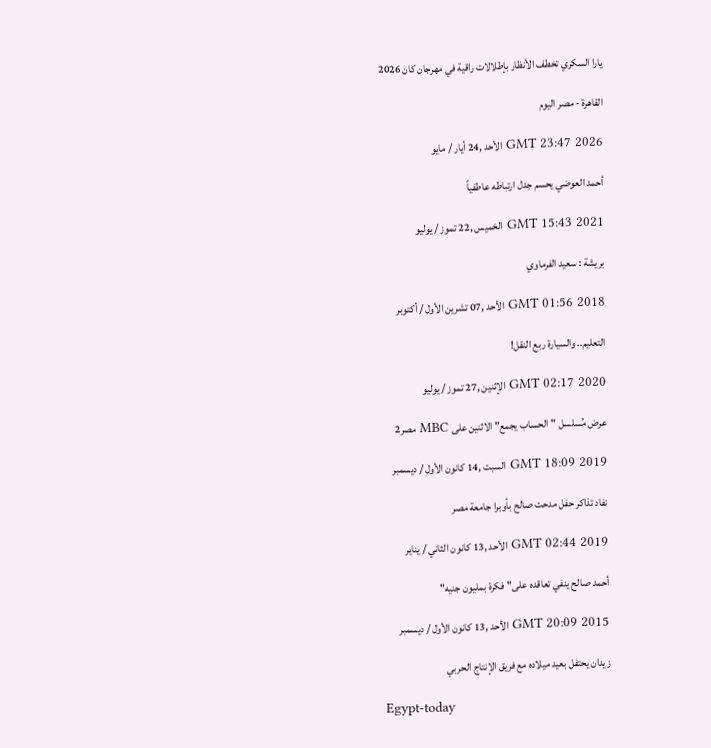يارا السكري تخطف الأنظار بإطلالات راقية في مهرجان كان 2026

القاهرة - مصر اليوم

GMT 23:47 2026 الأحد ,24 أيار / مايو

أحمد العوضي يحسم جدل ارتباطه عاطفياً

GMT 15:43 2021 الخميس ,22 تموز / يوليو

بريشة : سعيد الفرماوي

GMT 01:56 2018 الأحد ,07 تشرين الأول / أكتوبر

التعليم.. والسيارة ربع النقل!

GMT 02:17 2020 الإثنين ,27 تموز / يوليو

عرض مُسلسل "الحساب يجمع" الاثنين على MBC مصر2

GMT 18:09 2019 السبت ,14 كانون الأول / ديسمبر

نفاد تذاكر حفل مدحت صالح بأوبرا جامعة مصر

GMT 02:44 2019 الأحد ,13 كانون الثاني / يناير

أحمد صالح ينفي تعاقده على"فكرة بمليون جنيه"

GMT 20:09 2015 الأحد ,13 كانون الأول / ديسمبر

زيدان يحتفل بعيد ميلاده مع فريق الإنتاج الحربي

Egypt-today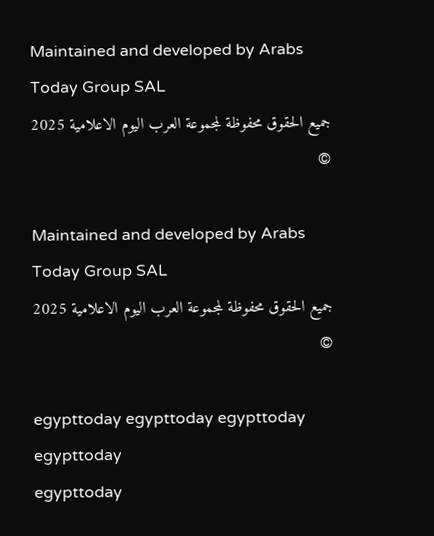Maintained and developed by Arabs Today Group SAL
جميع الحقوق محفوظة لمجموعة العرب اليوم الاعلامية 2025 ©

Maintained and developed by Arabs Today Group SAL
جميع الحقوق محفوظة لمجموعة العرب اليوم الاعلامية 2025 ©

egypttoday egypttoday egypttoday egypttoday
egypttoday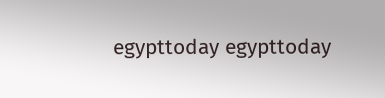egypttoday egypttoday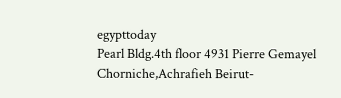egypttoday
Pearl Bldg.4th floor 4931 Pierre Gemayel Chorniche,Achrafieh Beirut-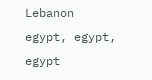Lebanon
egypt, egypt, egypt